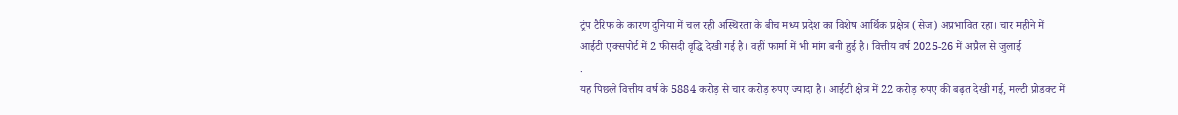ट्रंप टैरिफ के कारण दुनिया में चल रही अस्थिरता के बीच मध्य प्रदेश का विशेष आर्थिक प्रक्षेत्र (सेज) अप्रभावित रहा। चार महीने में आईटी एक्सपोर्ट में 2 फीसदी वृद्धि देखी गई है। वहीं फार्मा में भी मांग बनी हुई है। वित्तीय वर्ष 2025-26 में अप्रैल से जुलाई
.
यह पिछले वित्तीय वर्ष के 5884 करोड़ से चार करोड़ रुपए ज्यादा है। आईटी क्षेत्र में 22 करोड़ रुपए की बढ़त देखी गई, मल्टी प्रोडक्ट में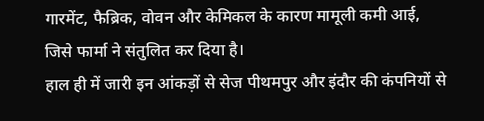गारमेंट, फैब्रिक, वोवन और केमिकल के कारण मामूली कमी आई, जिसे फार्मा ने संतुलित कर दिया है।
हाल ही में जारी इन आंकड़ों से सेज पीथमपुर और इंदौर की कंपनियों से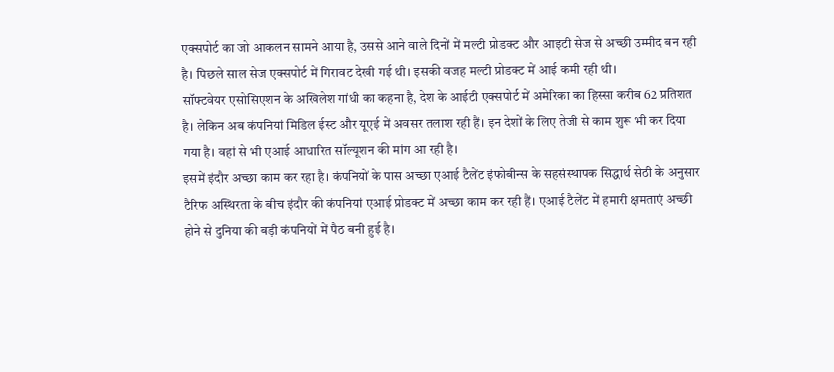एक्सपोर्ट का जो आकलन सामने आया है, उससे आने वाले दिनों में मल्टी प्रोडक्ट और आइटी सेज से अच्छी उम्मीद बन रही है। पिछले साल सेज एक्सपोर्ट में गिरावट देखी गई थी। इसकी वजह मल्टी प्रोडक्ट में आई कमी रही थी।
सॉफ्टवेयर एसोसिएशन के अखिलेश गांधी का कहना है, देश के आईटी एक्सपोर्ट में अमेरिका का हिस्सा करीब 62 प्रतिशत है। लेकिन अब कंपनियां मिडिल ईस्ट और यूएई में अवसर तलाश रही हैं। इन देशों के लिए तेजी से काम शुरू भी कर दिया गया है। वहां से भी एआई आधारित सॉल्यूशन की मांग आ रही है।
इसमें इंदौर अच्छा काम कर रहा है। कंपनियों के पास अच्छा एआई टैलेंट इंफोबीन्स के सहसंस्थापक सिद्धार्थ सेठी के अनुसार टैरिफ अस्थिरता के बीच इंदौर की कंपनियां एआई प्रोडक्ट में अच्छा काम कर रही हैं। एआई टैलेंट में हमारी क्षमताएं अच्छी होने से दुनिया की बड़ी कंपनियों में पैठ बनी हुई है।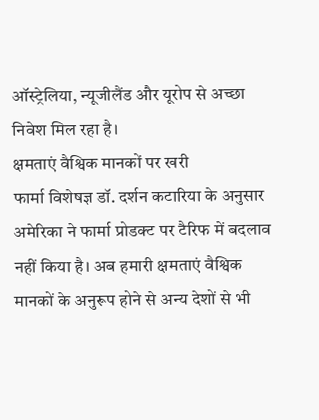ऑस्ट्रेलिया, न्यूजीलैंड और यूरोप से अच्छा निवेश मिल रहा है।
क्षमताएं वैश्विक मानकों पर खरी
फार्मा विशेषज्ञ डॉ. दर्शन कटारिया के अनुसार अमेरिका ने फार्मा प्रोडक्ट पर टैरिफ में बदलाव नहीं किया है। अब हमारी क्षमताएं वैश्विक मानकों के अनुरूप होने से अन्य देशों से भी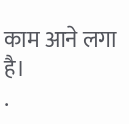काम आने लगा है।
.